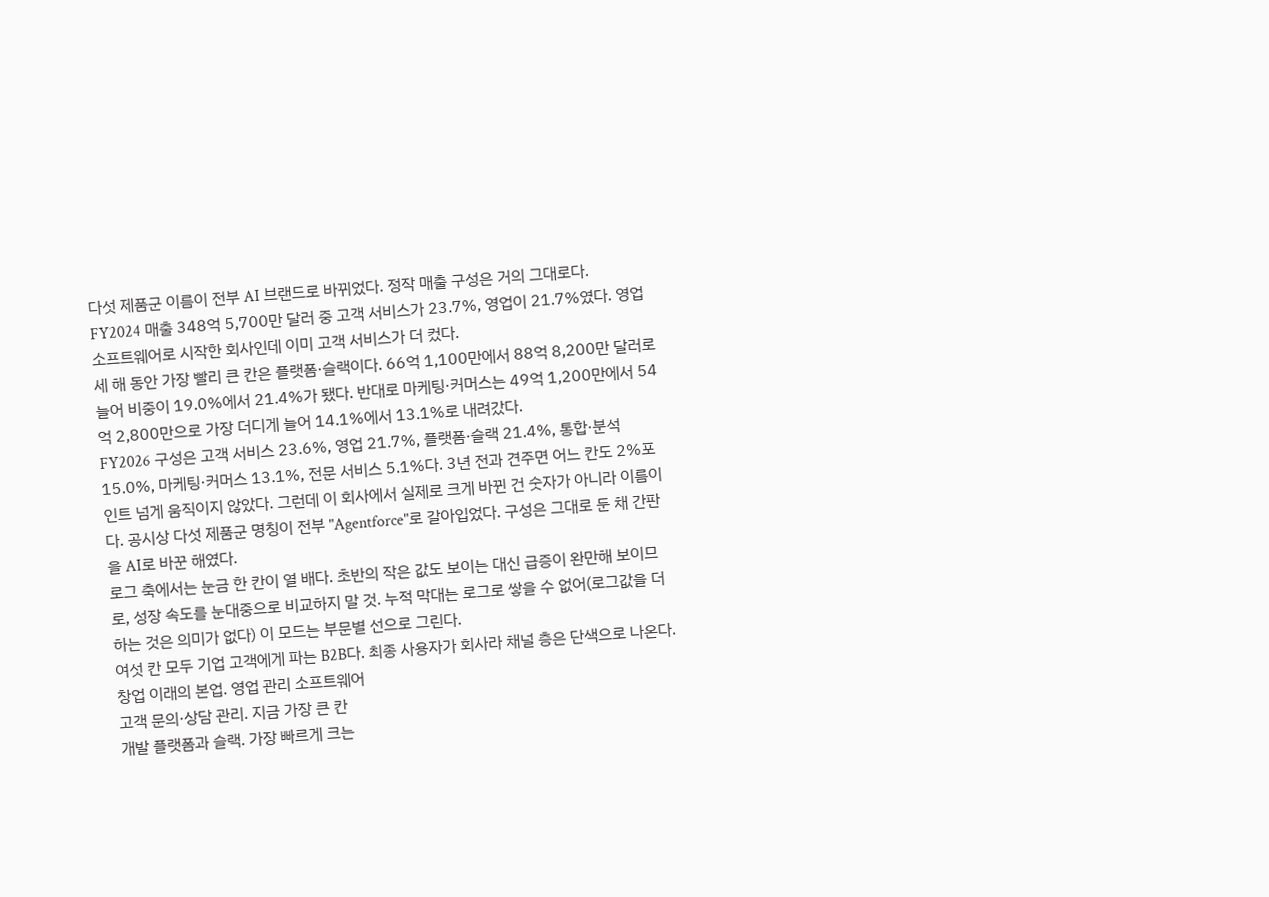다섯 제품군 이름이 전부 AI 브랜드로 바뀌었다. 정작 매출 구성은 거의 그대로다.
FY2024 매출 348억 5,700만 달러 중 고객 서비스가 23.7%, 영업이 21.7%였다. 영업 소프트웨어로 시작한 회사인데 이미 고객 서비스가 더 컸다.
세 해 동안 가장 빨리 큰 칸은 플랫폼·슬랙이다. 66억 1,100만에서 88억 8,200만 달러로 늘어 비중이 19.0%에서 21.4%가 됐다. 반대로 마케팅·커머스는 49억 1,200만에서 54억 2,800만으로 가장 더디게 늘어 14.1%에서 13.1%로 내려갔다.
FY2026 구성은 고객 서비스 23.6%, 영업 21.7%, 플랫폼·슬랙 21.4%, 통합·분석 15.0%, 마케팅·커머스 13.1%, 전문 서비스 5.1%다. 3년 전과 견주면 어느 칸도 2%포인트 넘게 움직이지 않았다. 그런데 이 회사에서 실제로 크게 바뀐 건 숫자가 아니라 이름이다. 공시상 다섯 제품군 명칭이 전부 "Agentforce"로 갈아입었다. 구성은 그대로 둔 채 간판을 AI로 바꾼 해였다.
로그 축에서는 눈금 한 칸이 열 배다. 초반의 작은 값도 보이는 대신 급증이 완만해 보이므로, 성장 속도를 눈대중으로 비교하지 말 것. 누적 막대는 로그로 쌓을 수 없어(로그값을 더하는 것은 의미가 없다) 이 모드는 부문별 선으로 그린다.
여섯 칸 모두 기업 고객에게 파는 B2B다. 최종 사용자가 회사라 채널 층은 단색으로 나온다.
창업 이래의 본업. 영업 관리 소프트웨어
고객 문의·상담 관리. 지금 가장 큰 칸
개발 플랫폼과 슬랙. 가장 빠르게 크는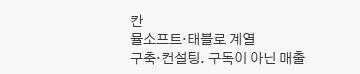칸
뮬소프트·태블로 계열
구축·컨설팅. 구독이 아닌 매출